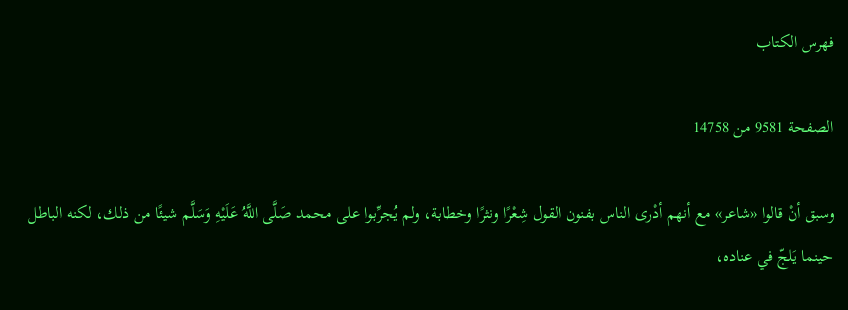فهرس الكتاب

الصفحة 9581 من 14758

وسبق أنْ قالوا «شاعر» مع أنهم أدْرى الناس بفنون القول شِعْرًا ونثرًا وخطابة، ولم يُجرِّبوا على محمد صَلَّى اللَّهُ عَلَيْهِ وَسَلَّم شيئًا من ذلك، لكنه الباطل حينما يَلجّ في عناده،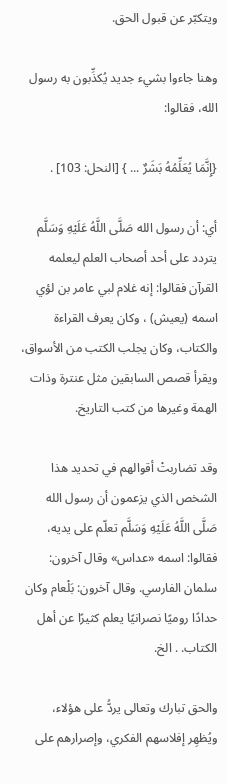ويتكبّر عن قبول الحق.

وهنا جاءوا بشيء جديد يُكذِّبون به رسول الله، فقالوا:

{إِنَّمَا يُعَلِّمُهُ بَشَرٌ ... } [النحل: 103] .

أي: أن رسول الله صَلَّى اللَّهُ عَلَيْهِ وَسَلَّم يتردد على أحد أصحاب العلم ليعلمه القرآن فقالوا: إنه غلام لبي عامر بن لؤي اسمه (يعيش) ، وكان يعرف القراءة والكتاب، وكان يجلب الكتب من الأسواق، ويقرأ قصص السابقين مثل عنترة وذات الهمة وغيرها من كتب التاريخ.

وقد تضاربتْ أقوالهم في تحديد هذا الشخص الذي يزعمون أن رسول الله صَلَّى اللَّهُ عَلَيْهِ وَسَلَّم تعلّم على يديه، فقالوا: اسمه «عداس» وقال آخرون: سلمان الفارسي. وقال آخرون: بَلْعام وكان حدادًا روميًا نصرانيًا يعلم كثيرًا عن أهل الكتاب. . الخ.

والحق تبارك وتعالى يردُّ على هؤلاء، ويُظهِر إفلاسهم الفكري، وإصرارهم على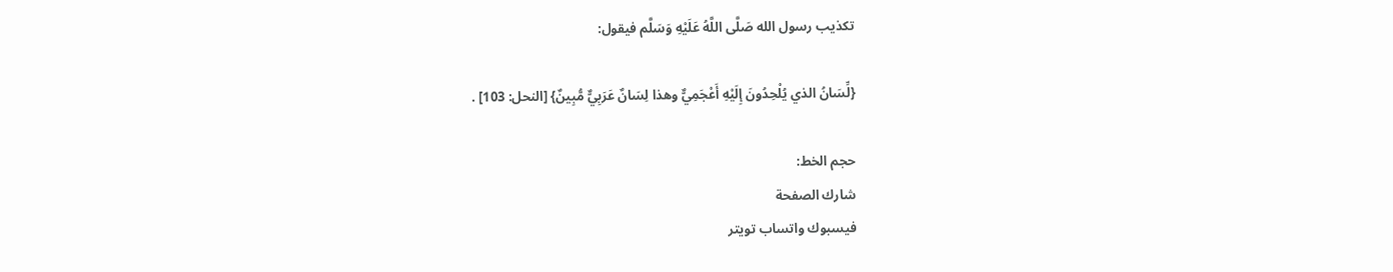تكذيب رسول الله صَلَّى اللَّهُ عَلَيْهِ وَسَلَّم فيقول:

{لِّسَانُ الذي يُلْحِدُونَ إِلَيْهِ أَعْجَمِيٌّ وهذا لِسَانٌ عَرَبِيٌّ مُّبِينٌ} [النحل: 103] .

حجم الخط:
شارك الصفحة
فيسبوك واتساب تويتر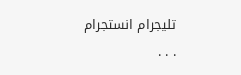تليجرام انستجرام
. . .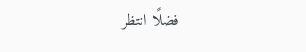فضلًا انتظر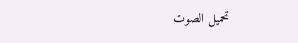تحميل الصوت